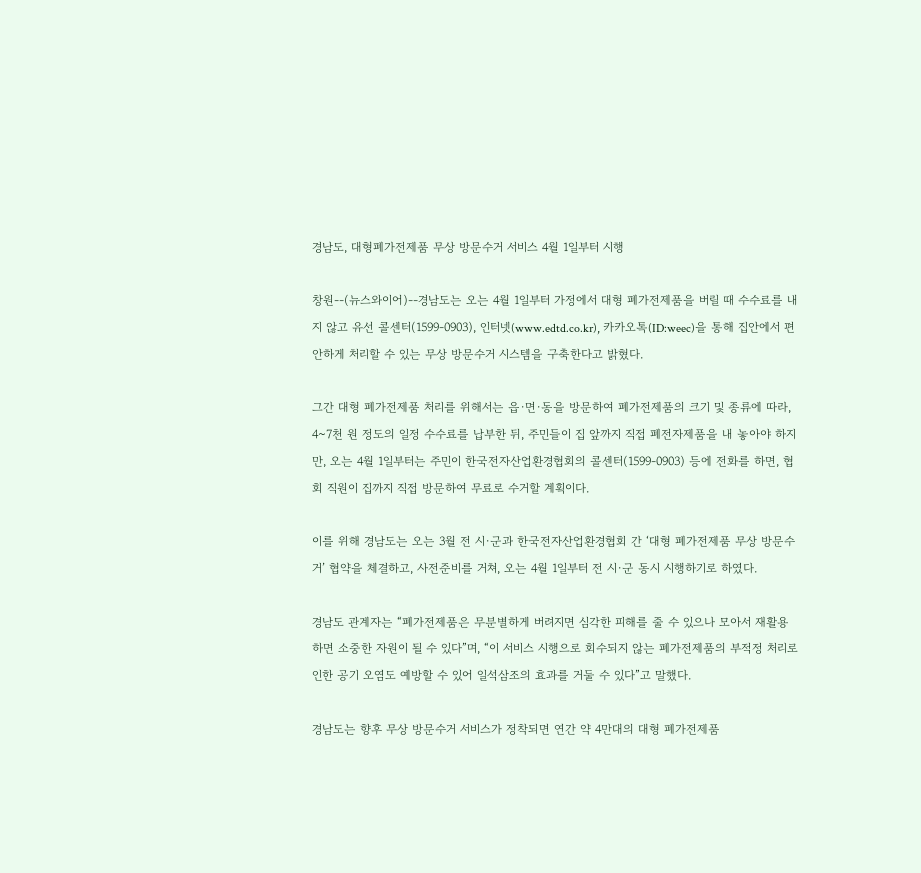경남도, 대형폐가전제품 무상 방문수거 서비스 4월 1일부터 시행

창원--(뉴스와이어)--경남도는 오는 4월 1일부터 가정에서 대형 폐가전제품을 버릴 때 수수료를 내지 않고 유선 콜센터(1599-0903), 인터넷(www.edtd.co.kr), 카카오톡(ID:weec)을 통해 집안에서 편안하게 처리할 수 있는 무상 방문수거 시스템을 구축한다고 밝혔다.

그간 대형 폐가전제품 처리를 위해서는 읍·면·동을 방문하여 폐가전제품의 크기 및 종류에 따라, 4~7천 원 정도의 일정 수수료를 납부한 뒤, 주민들이 집 앞까지 직접 폐전자제품을 내 놓아야 하지만, 오는 4월 1일부터는 주민이 한국전자산업환경협회의 콜센터(1599-0903) 등에 전화를 하면, 협회 직원이 집까지 직접 방문하여 무료로 수거할 계획이다.

이를 위해 경남도는 오는 3월 전 시·군과 한국전자산업환경협회 간 ‘대형 폐가전제품 무상 방문수거’ 협약을 체결하고, 사전준비를 거쳐, 오는 4월 1일부터 전 시·군 동시 시행하기로 하였다.

경남도 관계자는 “폐가전제품은 무분별하게 버려지면 심각한 피해를 줄 수 있으나 모아서 재활용하면 소중한 자원이 될 수 있다”며, “이 서비스 시행으로 회수되지 않는 폐가전제품의 부적정 처리로 인한 공기 오염도 예방할 수 있어 일석삼조의 효과를 거둘 수 있다”고 말했다.

경남도는 향후 무상 방문수거 서비스가 정착되면 연간 약 4만대의 대형 폐가전제품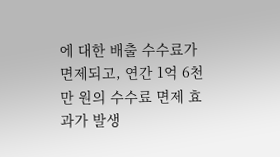에 대한 배출 수수료가 면제되고, 연간 1억 6천만 원의 수수료 면제 효과가 발생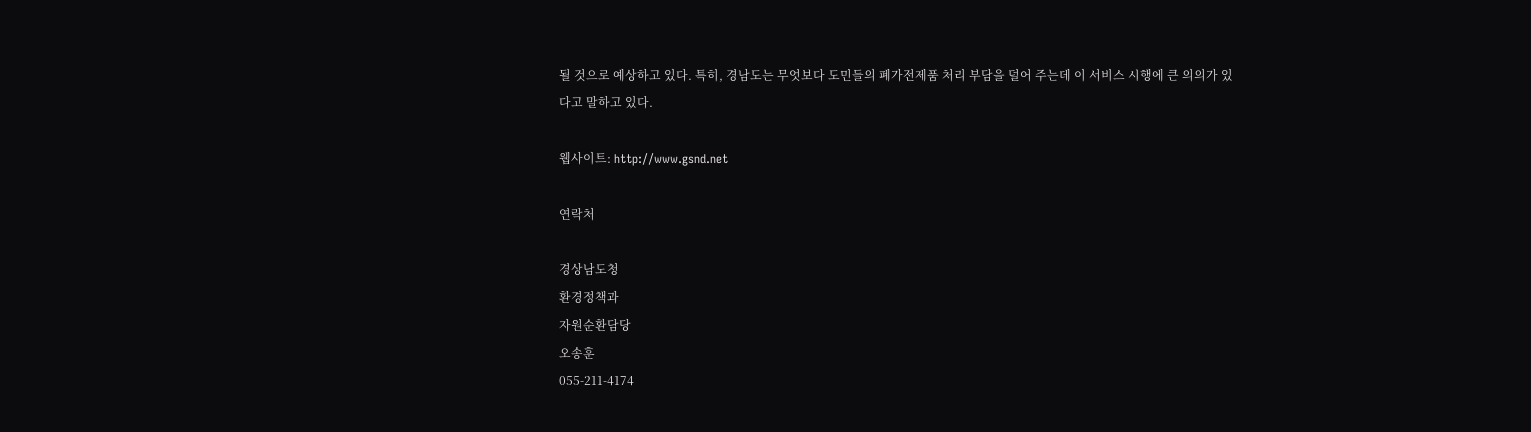될 것으로 예상하고 있다. 특히, 경남도는 무엇보다 도민들의 폐가전제품 처리 부담을 덜어 주는데 이 서비스 시행에 큰 의의가 있다고 말하고 있다.

웹사이트: http://www.gsnd.net

연락처

경상남도청
환경정책과
자원순환담당
오송훈
055-211-4174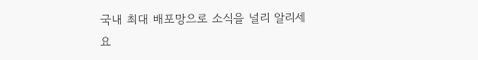국내 최대 배포망으로 소식을 널리 알리세요